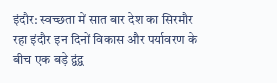इंदौर: स्वच्छता में सात बार देश का सिरमौर रहा इंदौर इन दिनों विकास और पर्यावरण के बीच एक बड़े द्वंद्व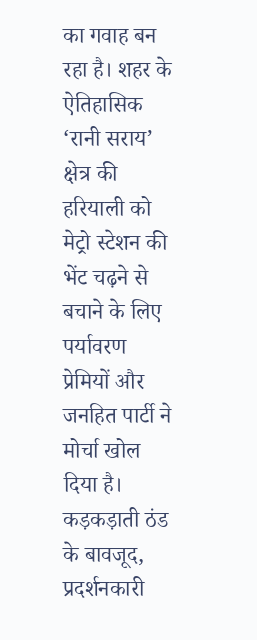का गवाह बन रहा है। शहर के ऐतिहासिक ‘रानी सराय’ क्षेत्र की हरियाली को मेट्रो स्टेशन की भेंट चढ़ने से बचाने के लिए पर्यावरण प्रेमियों और जनहित पार्टी ने मोर्चा खोल दिया है।
कड़कड़ाती ठंड के बावजूद, प्रदर्शनकारी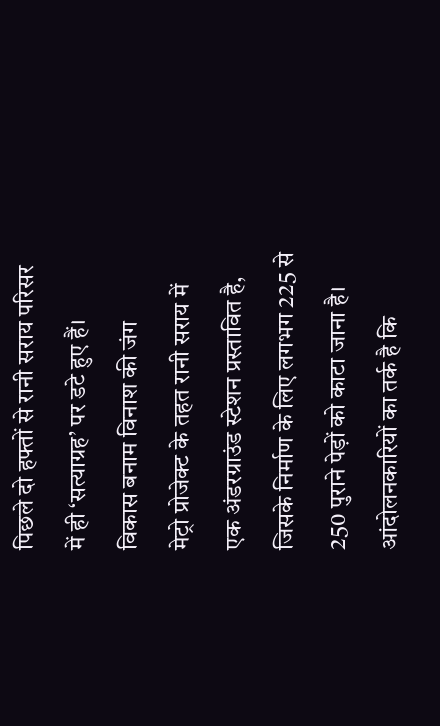पिछले दो हफ्तों से रानी सराय परिसर में ही ‘सत्याग्रह’ पर डटे हुए हैं।
विकास बनाम विनाश की जंग
मेट्रो प्रोजेक्ट के तहत रानी सराय में एक अंडरग्राउंड स्टेशन प्रस्तावित है, जिसके निर्माण के लिए लगभग 225 से 250 पुराने पेड़ों को काटा जाना है। आंदोलनकारियों का तर्क है कि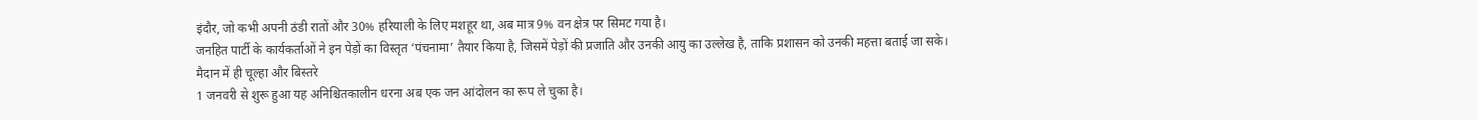इंदौर, जो कभी अपनी ठंडी रातों और 30% हरियाली के लिए मशहूर था, अब मात्र 9% वन क्षेत्र पर सिमट गया है।
जनहित पार्टी के कार्यकर्ताओं ने इन पेड़ों का विस्तृत ‘पंचनामा’ तैयार किया है, जिसमें पेड़ों की प्रजाति और उनकी आयु का उल्लेख है, ताकि प्रशासन को उनकी महत्ता बताई जा सके।
मैदान में ही चूल्हा और बिस्तरे
1 जनवरी से शुरू हुआ यह अनिश्चितकालीन धरना अब एक जन आंदोलन का रूप ले चुका है।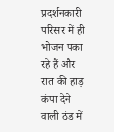प्रदर्शनकारी परिसर में ही भोजन पका रहे हैं और रात की हाड़ कंपा देने वाली ठंड में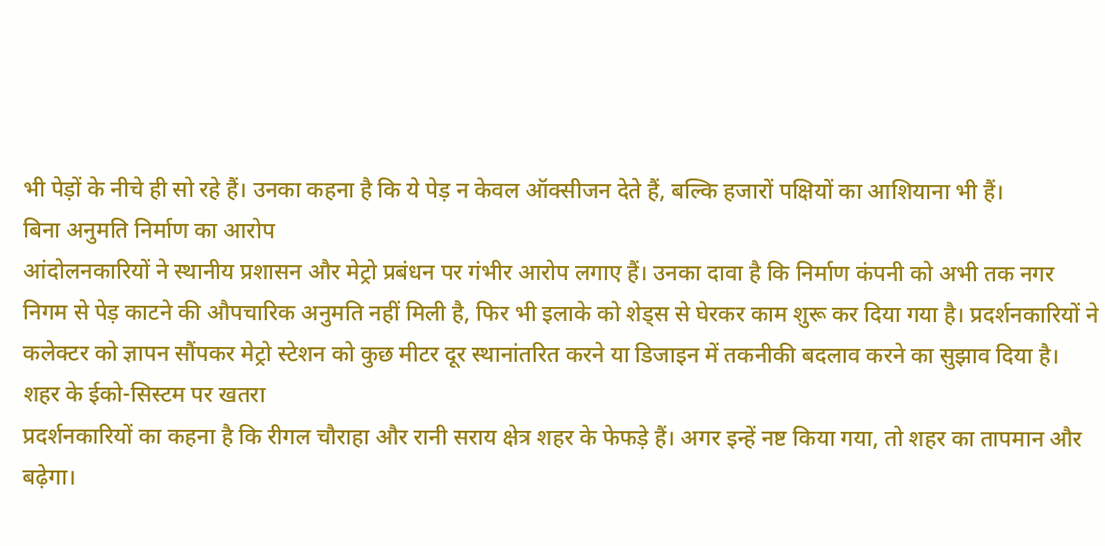भी पेड़ों के नीचे ही सो रहे हैं। उनका कहना है कि ये पेड़ न केवल ऑक्सीजन देते हैं, बल्कि हजारों पक्षियों का आशियाना भी हैं।
बिना अनुमति निर्माण का आरोप
आंदोलनकारियों ने स्थानीय प्रशासन और मेट्रो प्रबंधन पर गंभीर आरोप लगाए हैं। उनका दावा है कि निर्माण कंपनी को अभी तक नगर निगम से पेड़ काटने की औपचारिक अनुमति नहीं मिली है, फिर भी इलाके को शेड्स से घेरकर काम शुरू कर दिया गया है। प्रदर्शनकारियों ने कलेक्टर को ज्ञापन सौंपकर मेट्रो स्टेशन को कुछ मीटर दूर स्थानांतरित करने या डिजाइन में तकनीकी बदलाव करने का सुझाव दिया है।
शहर के ईको-सिस्टम पर खतरा
प्रदर्शनकारियों का कहना है कि रीगल चौराहा और रानी सराय क्षेत्र शहर के फेफड़े हैं। अगर इन्हें नष्ट किया गया, तो शहर का तापमान और बढ़ेगा।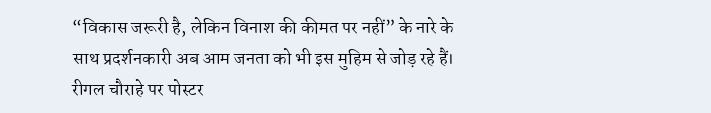“विकास जरूरी है, लेकिन विनाश की कीमत पर नहीं” के नारे के साथ प्रदर्शनकारी अब आम जनता को भी इस मुहिम से जोड़ रहे हैं।
रीगल चौराहे पर पोस्टर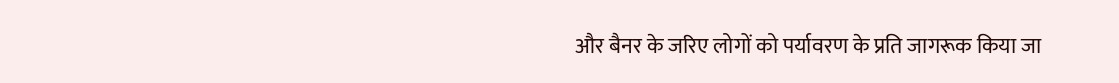और बैनर के जरिए लोगों को पर्यावरण के प्रति जागरूक किया जा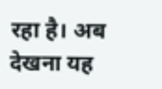रहा है। अब देखना यह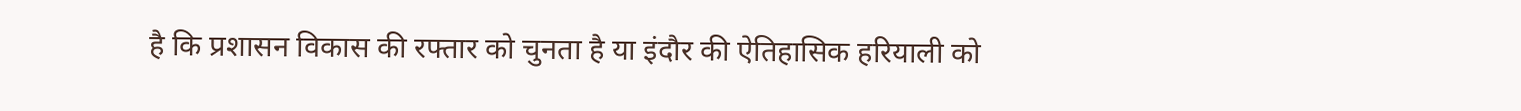है कि प्रशासन विकास की रफ्तार को चुनता है या इंदौर की ऐतिहासिक हरियाली को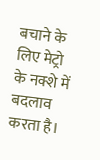बचाने के लिए मेट्रो के नक्शे में बदलाव करता है।